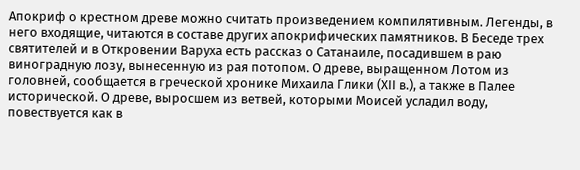Апокриф о крестном древе можно считать произведением компилятивным. Легенды, в него входящие, читаются в составе других апокрифических памятников. В Беседе трех святителей и в Откровении Варуха есть рассказ о Сатанаиле, посадившем в раю виноградную лозу, вынесенную из рая потопом. О древе, выращенном Лотом из головней, сообщается в греческой хронике Михаила Глики (XII в.), а также в Палее исторической. О древе, выросшем из ветвей, которыми Моисей усладил воду, повествуется как в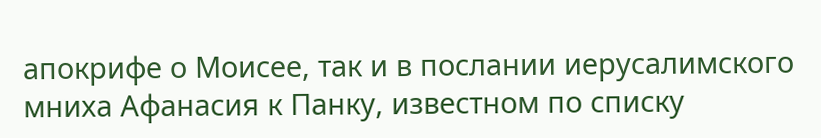апокрифе о Моисее, так и в послании иерусалимского мниха Афанасия к Панку, известном по списку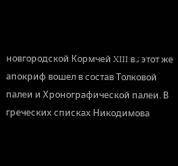новгородской Кормчей XIII в.; этот же апокриф вошел в состав Толковой палеи и Хронографической палеи. В греческих списках Никодимова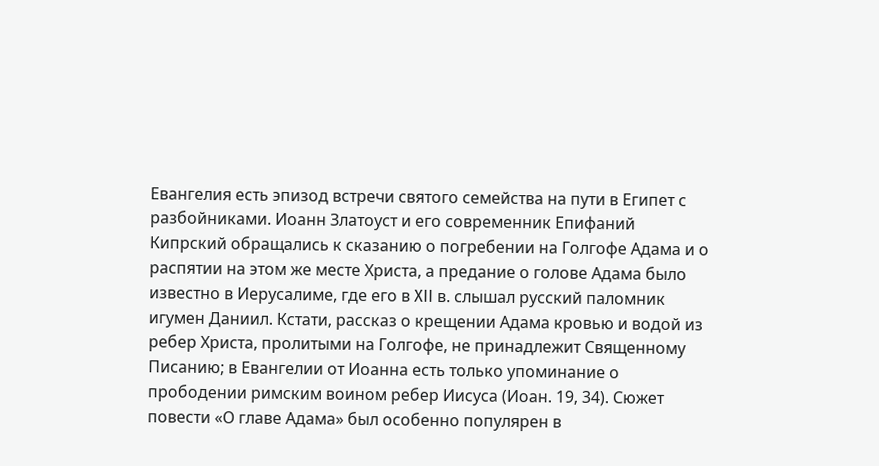Евангелия есть эпизод встречи святого семейства на пути в Египет с разбойниками. Иоанн Златоуст и его современник Епифаний Кипрский обращались к сказанию о погребении на Голгофе Адама и о распятии на этом же месте Христа, а предание о голове Адама было известно в Иерусалиме, где его в XII в. слышал русский паломник игумен Даниил. Кстати, рассказ о крещении Адама кровью и водой из ребер Христа, пролитыми на Голгофе, не принадлежит Священному Писанию; в Евангелии от Иоанна есть только упоминание о прободении римским воином ребер Иисуса (Иоан. 19, 34). Сюжет повести «О главе Адама» был особенно популярен в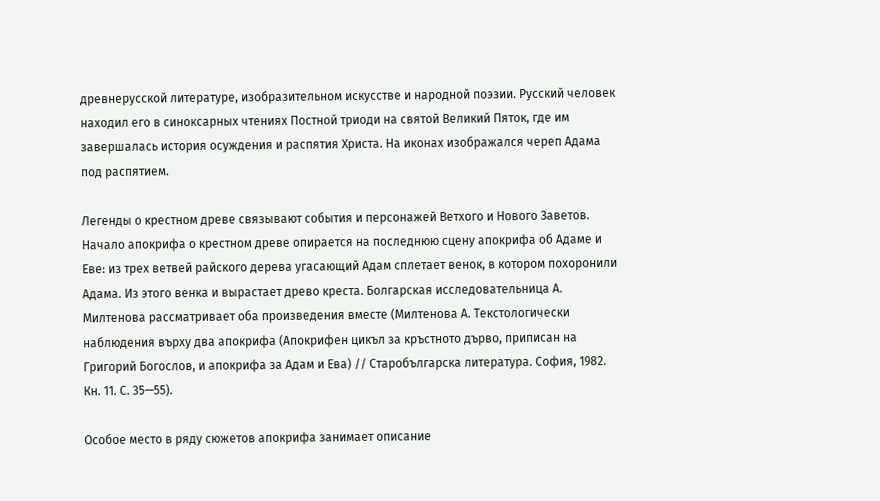древнерусской литературе, изобразительном искусстве и народной поэзии. Русский человек находил его в синоксарных чтениях Постной триоди на святой Великий Пяток, где им завершалась история осуждения и распятия Христа. На иконах изображался череп Адама под распятием.

Легенды о крестном древе связывают события и персонажей Ветхого и Нового Заветов. Начало апокрифа о крестном древе опирается на последнюю сцену апокрифа об Адаме и Еве: из трех ветвей райского дерева угасающий Адам сплетает венок, в котором похоронили Адама. Из этого венка и вырастает древо креста. Болгарская исследовательница А. Милтенова рассматривает оба произведения вместе (Милтенова А. Текстологически наблюдения върху два апокрифа (Апокрифен цикъл за кръстното дърво, приписан на Григорий Богослов, и апокрифа за Адам и Ева) // Старобългарска литература. София, 1982. Кн. 11. С. 35—55).

Особое место в ряду сюжетов апокрифа занимает описание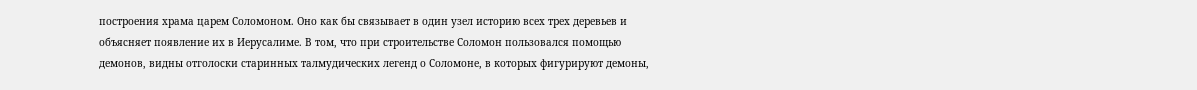построения храма царем Соломоном. Оно как бы связывает в один узел историю всех трех деревьев и объясняет появление их в Иерусалиме. В том, что при строительстве Соломон пользовался помощью демонов, видны отголоски старинных талмудических легенд о Соломоне, в которых фигурируют демоны,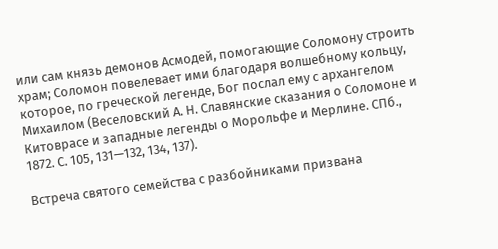или сам князь демонов Асмодей, помогающие Соломону строить храм; Соломон повелевает ими благодаря волшебному кольцу, которое, по греческой легенде, Бог послал ему с архангелом Михаилом (Веселовский А. Н. Славянские сказания о Соломоне и Китоврасе и западные легенды о Морольфе и Мерлине. СПб., 1872. С. 105, 131—132, 134, 137).

Встреча святого семейства с разбойниками призвана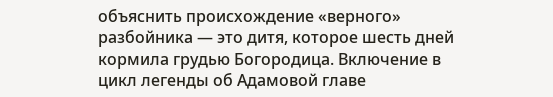объяснить происхождение «верного» разбойника — это дитя, которое шесть дней кормила грудью Богородица. Включение в цикл легенды об Адамовой главе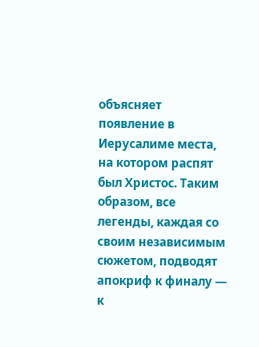объясняет появление в Иерусалиме места, на котором распят был Христос. Таким образом, все легенды, каждая со своим независимым сюжетом, подводят апокриф к финалу — к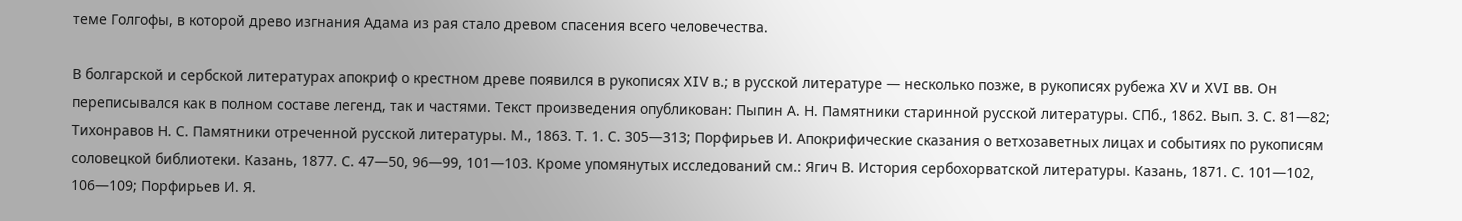теме Голгофы, в которой древо изгнания Адама из рая стало древом спасения всего человечества.

В болгарской и сербской литературах апокриф о крестном древе появился в рукописях XIV в.; в русской литературе — несколько позже, в рукописях рубежа XV и XVI вв. Он переписывался как в полном составе легенд, так и частями. Текст произведения опубликован: Пыпин А. Н. Памятники старинной русской литературы. СПб., 1862. Вып. 3. С. 81—82; Тихонравов Н. С. Памятники отреченной русской литературы. М., 1863. Т. 1. С. 305—313; Порфирьев И. Апокрифические сказания о ветхозаветных лицах и событиях по рукописям соловецкой библиотеки. Казань, 1877. С. 47—50, 96—99, 101—103. Кроме упомянутых исследований см.: Ягич В. История сербохорватской литературы. Казань, 1871. С. 101—102, 106—109; Порфирьев И. Я.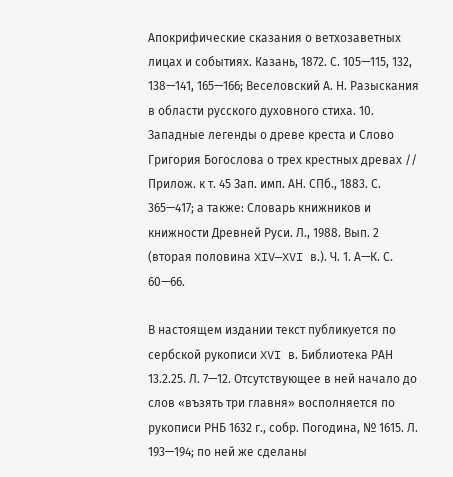Апокрифические сказания о ветхозаветных лицах и событиях. Казань, 1872. С. 105—115, 132, 138—141, 165—166; Веселовский А. Н. Разыскания в области русского духовного стиха. 10. Западные легенды о древе креста и Слово Григория Богослова о трех крестных древах // Прилож. к т. 45 Зап. имп. АН. СПб., 1883. С. 365—417; а также: Словарь книжников и книжности Древней Руси. Л., 1988. Вып. 2 (вторая половина XIV—XVI в.). Ч. 1. А—К. С. 60—66.

В настоящем издании текст публикуется по сербской рукописи XVI в. Библиотека РАН 13.2.25. Л. 7—12. Отсутствующее в ней начало до слов «възять три главня» восполняется по рукописи РНБ 1632 г., собр. Погодина, № 1615. Л. 193—194; по ней же сделаны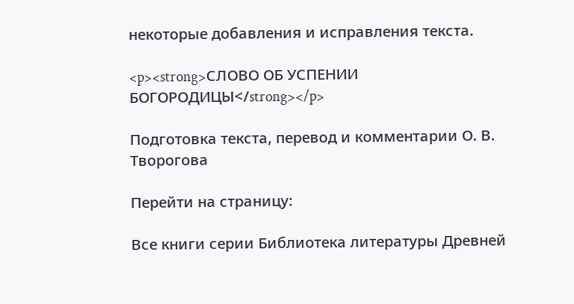некоторые добавления и исправления текста.

<p><strong>СЛОВО ОБ УСПЕНИИ БОГОРОДИЦЫ</strong></p>

Подготовка текста, перевод и комментарии О. В. Творогова

Перейти на страницу:

Все книги серии Библиотека литературы Древней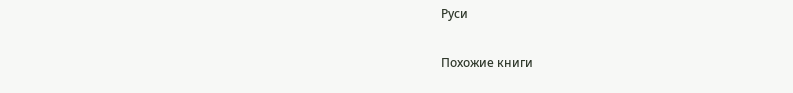Руси

Похожие книги